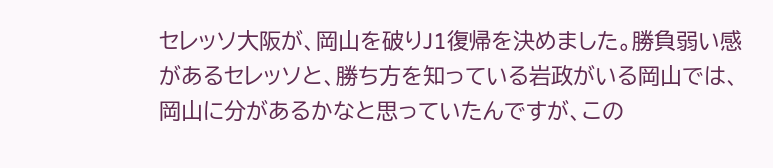セレッソ大阪が、岡山を破りJ1復帰を決めました。勝負弱い感があるセレッソと、勝ち方を知っている岩政がいる岡山では、岡山に分があるかなと思っていたんですが、この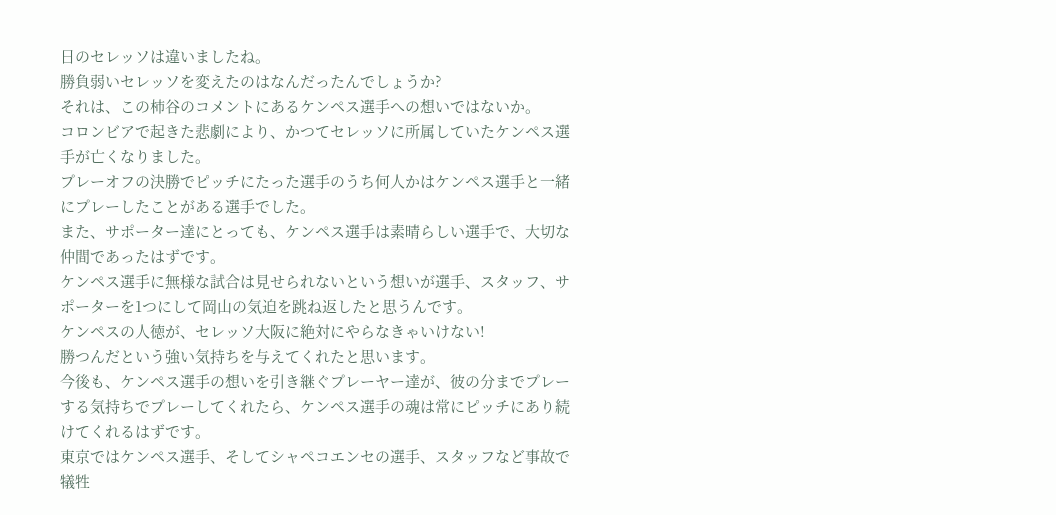日のセレッソは違いましたね。
勝負弱いセレッソを変えたのはなんだったんでしょうか?
それは、この柿谷のコメントにあるケンペス選手への想いではないか。
コロンビアで起きた悲劇により、かつてセレッソに所属していたケンペス選手が亡くなりました。
プレーオフの決勝でピッチにたった選手のうち何人かはケンペス選手と一緒にプレーしたことがある選手でした。
また、サポーター達にとっても、ケンペス選手は素晴らしい選手で、大切な仲間であったはずです。
ケンペス選手に無様な試合は見せられないという想いが選手、スタッフ、サポーターを1つにして岡山の気迫を跳ね返したと思うんです。
ケンペスの人徳が、セレッソ大阪に絶対にやらなきゃいけない!
勝つんだという強い気持ちを与えてくれたと思います。
今後も、ケンペス選手の想いを引き継ぐプレーヤー達が、彼の分までプレーする気持ちでプレーしてくれたら、ケンペス選手の魂は常にピッチにあり続けてくれるはずです。
東京ではケンペス選手、そしてシャペコエンセの選手、スタッフなど事故で犠牲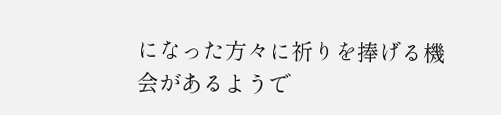になった方々に祈りを捧げる機会があるようで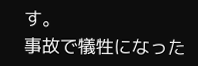す。
事故で犠牲になった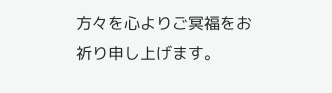方々を心よりご冥福をお祈り申し上げます。